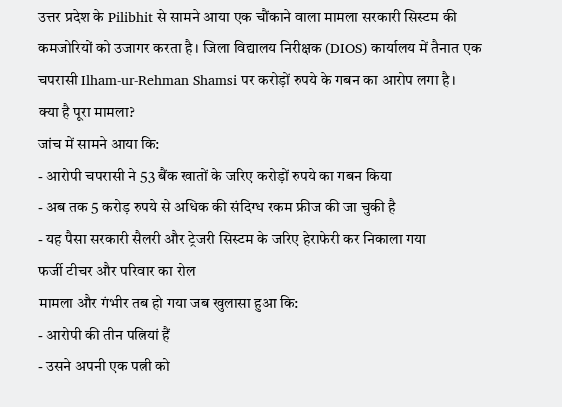उत्तर प्रदेश के Pilibhit से सामने आया एक चौंकाने वाला मामला सरकारी सिस्टम की कमजोरियों को उजागर करता है। जिला विद्यालय निरीक्षक (DIOS) कार्यालय में तैनात एक चपरासी Ilham-ur-Rehman Shamsi पर करोड़ों रुपये के गबन का आरोप लगा है।
क्या है पूरा मामला?
जांच में सामने आया कि:
- आरोपी चपरासी ने 53 बैंक खातों के जरिए करोड़ों रुपये का गबन किया
- अब तक 5 करोड़ रुपये से अधिक की संदिग्ध रकम फ्रीज की जा चुकी है
- यह पैसा सरकारी सैलरी और ट्रेजरी सिस्टम के जरिए हेराफेरी कर निकाला गया
फर्जी टीचर और परिवार का रोल
मामला और गंभीर तब हो गया जब खुलासा हुआ कि:
- आरोपी की तीन पत्नियां हैं
- उसने अपनी एक पत्नी को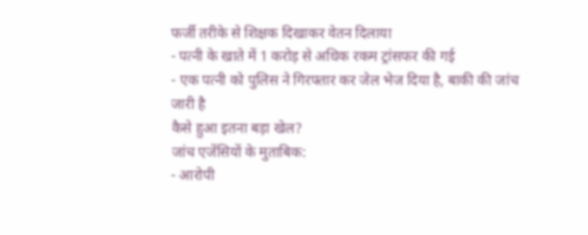फर्जी तरीके से शिक्षक दिखाकर वेतन दिलाया
- पत्नी के खाते में 1 करोड़ से अधिक रकम ट्रांसफर की गई
- एक पत्नी को पुलिस ने गिरफ्तार कर जेल भेज दिया है, बाकी की जांच जारी है
कैसे हुआ इतना बड़ा खेल?
जांच एजेंसियों के मुताबिक:
- आरोपी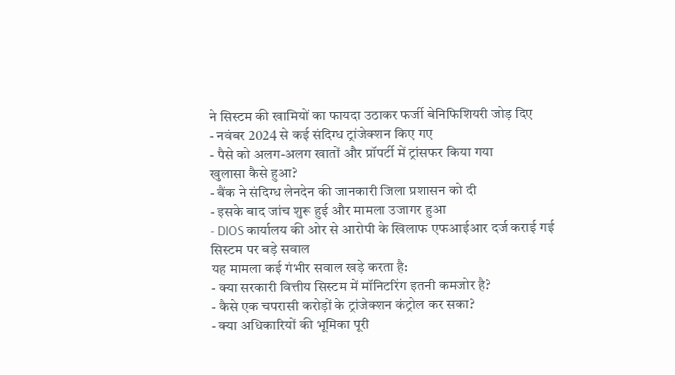ने सिस्टम की खामियों का फायदा उठाकर फर्जी बेनिफिशियरी जोड़ दिए
- नवंबर 2024 से कई संदिग्ध ट्रांजेक्शन किए गए
- पैसे को अलग-अलग खातों और प्रॉपर्टी में ट्रांसफर किया गया
खुलासा कैसे हुआ?
- बैंक ने संदिग्ध लेनदेन की जानकारी जिला प्रशासन को दी
- इसके बाद जांच शुरू हुई और मामला उजागर हुआ
- DIOS कार्यालय की ओर से आरोपी के खिलाफ एफआईआर दर्ज कराई गई
सिस्टम पर बड़े सवाल
यह मामला कई गंभीर सवाल खड़े करता है:
- क्या सरकारी वित्तीय सिस्टम में मॉनिटरिंग इतनी कमजोर है?
- कैसे एक चपरासी करोड़ों के ट्रांजेक्शन कंट्रोल कर सका?
- क्या अधिकारियों की भूमिका पूरी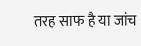तरह साफ है या जांच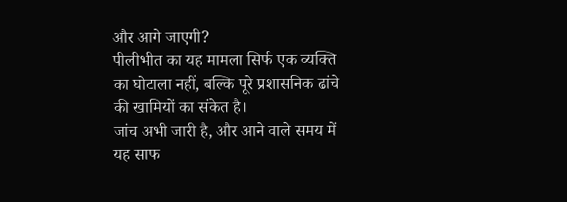और आगे जाएगी?
पीलीभीत का यह मामला सिर्फ एक व्यक्ति का घोटाला नहीं, बल्कि पूरे प्रशासनिक ढांचे की खामियों का संकेत है।
जांच अभी जारी है, और आने वाले समय में यह साफ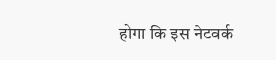होगा कि इस नेटवर्क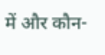में और कौन-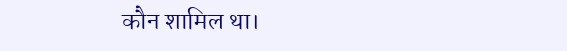कौन शामिल था।